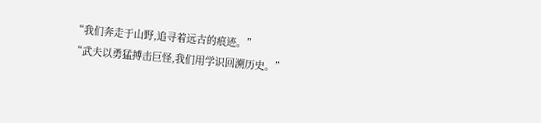“我们奔走于山野,追寻着远古的痕迹。”
“武夫以勇猛搏击巨怪,我们用学识回溯历史。”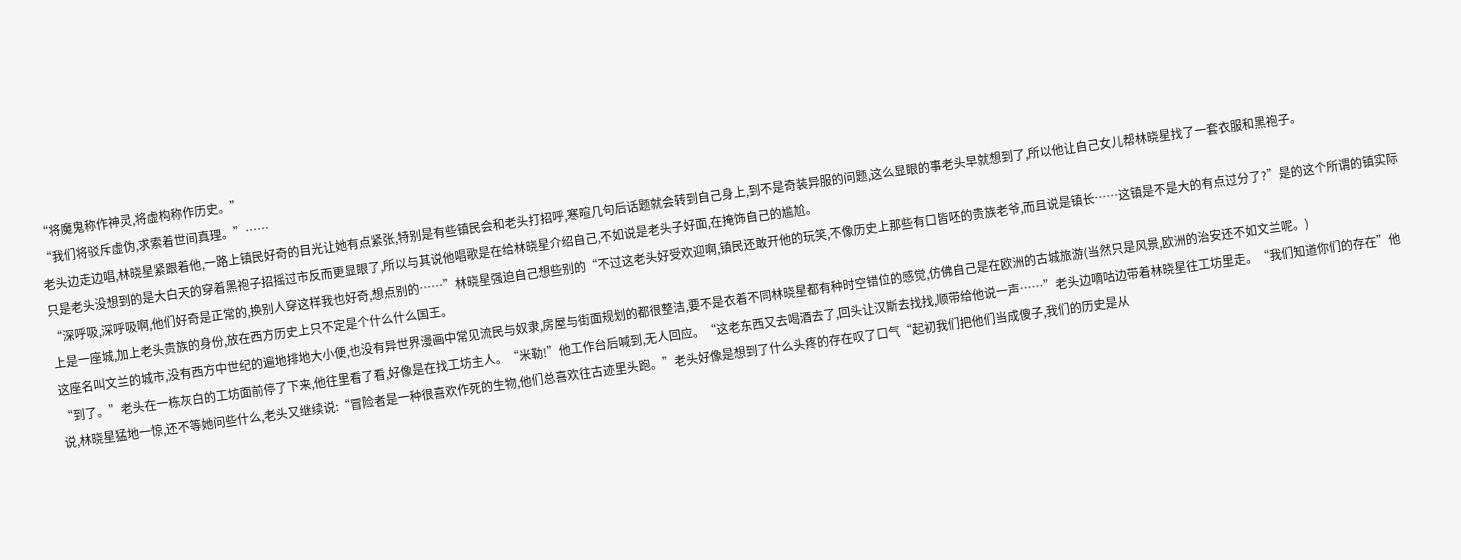“将魔鬼称作神灵,将虚构称作历史。”
“我们将驳斥虚伪,求索着世间真理。”……
老头边走边唱,林晓星紧跟着他,一路上镇民好奇的目光让她有点紧张,特别是有些镇民会和老头打招呼,寒暄几句后话题就会转到自己身上,到不是奇装异服的问题,这么显眼的事老头早就想到了,所以他让自己女儿帮林晓星找了一套衣服和黑袍子。
只是老头没想到的是大白天的穿着黑袍子招摇过市反而更显眼了,所以与其说他唱歌是在给林晓星介绍自己,不如说是老头子好面,在掩饰自己的尴尬。
“深呼吸,深呼吸啊,他们好奇是正常的,换别人穿这样我也好奇,想点别的……”林晓星强迫自己想些别的“不过这老头好受欢迎啊,镇民还敢开他的玩笑,不像历史上那些有口皆呸的贵族老爷,而且说是镇长……这镇是不是大的有点过分了?”是的这个所谓的镇实际上是一座城,加上老头贵族的身份,放在西方历史上只不定是个什么什么国王。
这座名叫文兰的城市,没有西方中世纪的遍地排地大小便,也没有异世界漫画中常见流民与奴隶,房屋与街面规划的都很整洁,要不是衣着不同林晓星都有种时空错位的感觉,仿佛自己是在欧洲的古城旅游(当然只是风景,欧洲的治安还不如文兰呢。)
“到了。”老头在一栋灰白的工坊面前停了下来,他往里看了看,好像是在找工坊主人。“米勒!”他工作台后喊到,无人回应。“这老东西又去喝酒去了,回头让汉斯去找找,顺带给他说一声……”老头边嘀咕边带着林晓星往工坊里走。“我们知道你们的存在”他说,林晓星猛地一惊,还不等她问些什么,老头又继续说:“冒险者是一种很喜欢作死的生物,他们总喜欢往古迹里头跑。”老头好像是想到了什么头疼的存在叹了口气“起初我们把他们当成傻子,我们的历史是从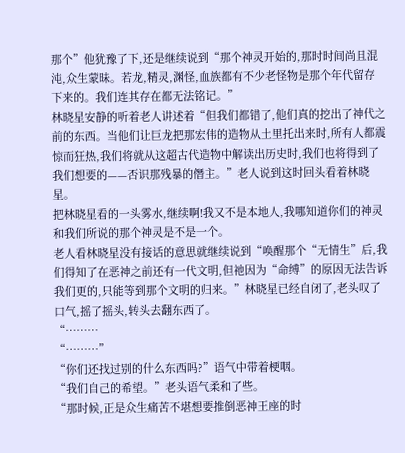那个”他犹豫了下,还是继续说到“那个神灵开始的,那时时间尚且混沌,众生蒙昧。若龙,精灵,渊怪,血族都有不少老怪物是那个年代留存下来的。我们连其存在都无法铭记。”
林晓星安静的听着老人讲述着“但我们都错了,他们真的挖出了神代之前的东西。当他们让巨龙把那宏伟的造物从土里托出来时,所有人都震惊而狂热,我们将就从这超古代造物中解读出历史时,我们也将得到了我们想要的——否识那残暴的僭主。”老人说到这时回头看着林晓星。
把林晓星看的一头雾水,继续啊!我又不是本地人,我哪知道你们的神灵和我们所说的那个神灵是不是一个。
老人看林晓星没有接话的意思就继续说到“唤醒那个“无情生”后,我们得知了在恶神之前还有一代文明,但祂因为“命缚”的原因无法告诉我们更的,只能等到那个文明的归来。”林晓星已经自闭了,老头叹了口气,摇了摇头,转头去翻东西了。
“………
“………”
“你们还找过别的什么东西吗?”语气中带着梗咽。
“我们自己的希望。”老头语气柔和了些。
“那时候,正是众生痛苦不堪想要推倒恶神王座的时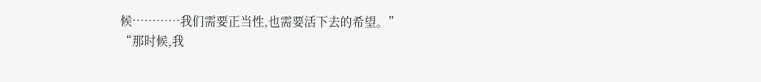候…………我们需要正当性,也需要活下去的希望。”
“那时候,我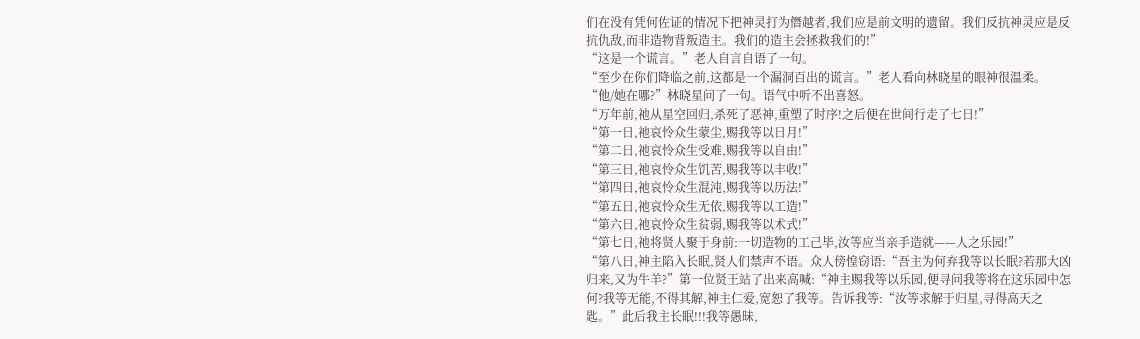们在没有凭何佐证的情况下把神灵打为僭越者,我们应是前文明的遗留。我们反抗神灵应是反抗仇敌,而非造物背叛造主。我们的造主会拯救我们的!”
“这是一个谎言。”老人自言自语了一句。
“至少在你们降临之前,这都是一个漏洞百出的谎言。”老人看向林晓星的眼神很温柔。
“他/她在哪?”林晓星问了一句。语气中听不出喜怒。
“万年前,祂从星空回归,杀死了恶神,重塑了时序!之后便在世间行走了七日!”
“第一日,祂哀怜众生蒙尘,赐我等以日月!”
“第二日,祂哀怜众生受难,赐我等以自由!”
“第三日,祂哀怜众生饥苦,赐我等以丰收!”
“第四日,祂哀怜众生混沌,赐我等以历法!”
“第五日,祂哀怜众生无依,赐我等以工造!”
“第六日,祂哀怜众生贫弱,赐我等以术式!”
“第七日,祂将贤人聚于身前:一切造物的工己毕,汝等应当亲手造就——人之乐园!”
“第八日,神主陷入长眠,贤人们禁声不语。众人傍惶窃语:“吾主为何弃我等以长眠?若那大凶归来,又为牛羊?”第一位贤王站了出来高喊:“神主赐我等以乐园,便寻问我等将在这乐园中怎何?我等无能,不得其解,神主仁爱,宽恕了我等。告诉我等:“汝等求解于归星,寻得高天之匙。”此后我主长眠!!!我等愚昧,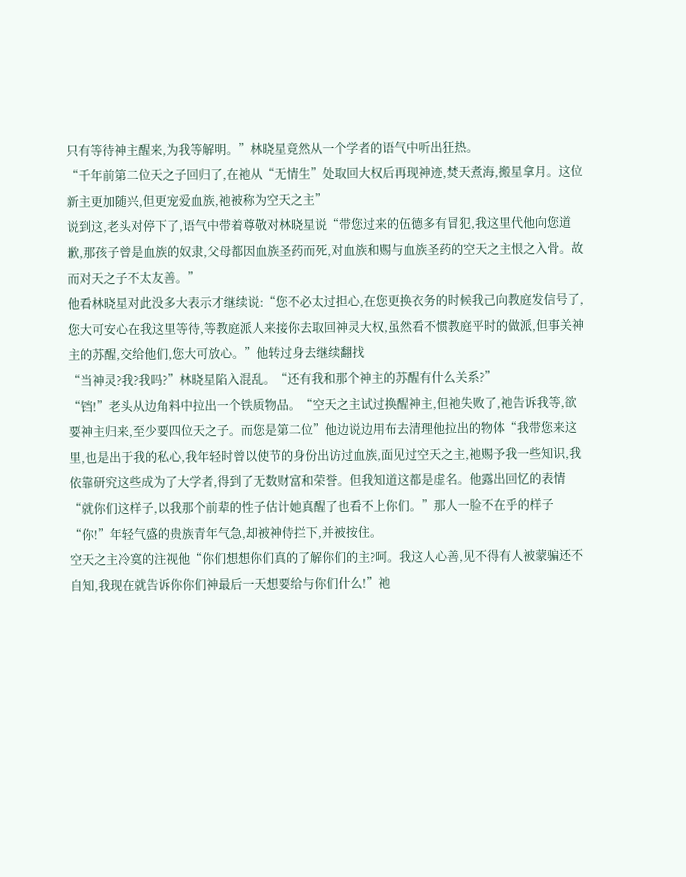只有等待神主醒来,为我等解明。”林晓星竟然从一个学者的语气中听出狂热。
“千年前第二位天之子回归了,在祂从“无情生”处取回大权后再现神迹,焚天煮海,搬星拿月。这位新主更加随兴,但更宠爱血族,祂被称为空天之主”
说到这,老头对停下了,语气中带着尊敬对林晓星说“带您过来的伍德多有冒犯,我这里代他向您道歉,那孩子曾是血族的奴隶,父母都因血族圣药而死,对血族和赐与血族圣药的空天之主恨之入骨。故而对天之子不太友善。”
他看林晓星对此没多大表示才继续说:“您不必太过担心,在您更换衣务的时候我己向教庭发信号了,您大可安心在我这里等待,等教庭派人来接你去取回神灵大权,虽然看不惯教庭平时的做派,但事关神主的苏醒,交给他们,您大可放心。”他转过身去继续翻找
“当神灵?我?我吗?”林晓星陷入混乱。“还有我和那个神主的苏醒有什么关系?”
“铛!”老头从边角料中拉出一个铁质物品。“空天之主试过换醒神主,但祂失败了,祂告诉我等,欲要神主归来,至少要四位天之子。而您是第二位”他边说边用布去清理他拉出的物体“我带您来这里,也是出于我的私心,我年轻时曾以使节的身份出访过血族,面见过空天之主,祂赐予我一些知识,我依靠研究这些成为了大学者,得到了无数财富和荣誉。但我知道这都是虚名。他露出回忆的表情
“就你们这样子,以我那个前辈的性子估计她真醒了也看不上你们。”那人一脸不在乎的样子
“你!”年轻气盛的贵族青年气急,却被神侍拦下,并被按住。
空天之主冷寞的注视他“你们想想你们真的了解你们的主?呵。我这人心善,见不得有人被蒙骗还不自知,我现在就告诉你你们神最后一天想要给与你们什么!”祂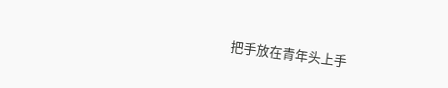把手放在青年头上手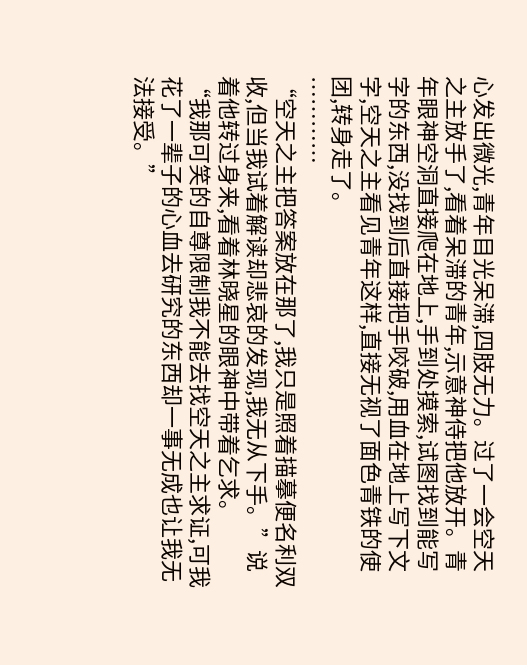心发出微光,青年目光呆滞,四肢无力。过了一会空天之主放手了,看着呆滞的青年,示意神侍把他放开。青年眼神空洞直接爬在地上,手到处摸索,试图找到能写字的东西,没找到后直接把手咬破,用血在地上写下文字,空天之主看见青年这样,直接无视了面色青铁的使团,转身走了。
…………
“空天之主把答案放在那了,我只是照着描摹便名利双收,但当我试着解读却悲哀的发现,我无从下手。”说着他转过身来,看着林晓星的眼神中带着乞求。
“我那可笑的自尊限制我不能去找空天之主求证,可我花了一辈子的心血去研究的东西却一事无成也让我无法接受。”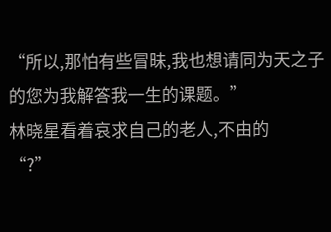“所以,那怕有些冒昧,我也想请同为天之子的您为我解答我一生的课题。”
林晓星看着哀求自己的老人,不由的
“?”